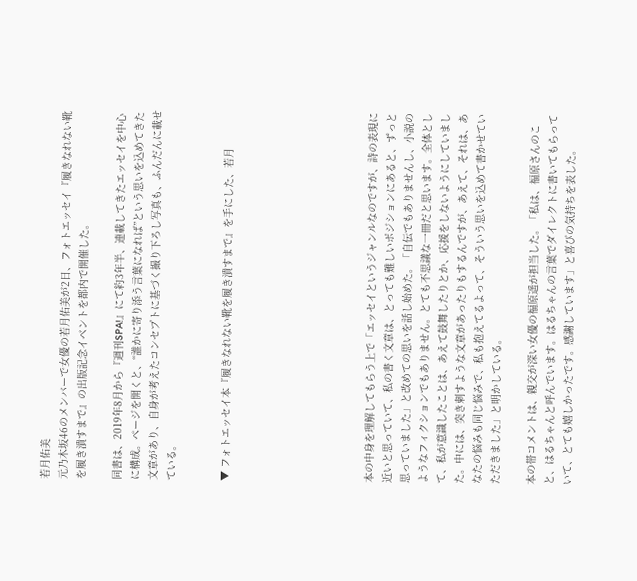若月佑美
元乃木坂46のメンバーで女優の若月佑美が2日、フォトエッセイ『履きなれない靴を履き潰すまで』の出版記念イベントを都内で開催した。

同書は、2019年8月から『週刊SPA!』にて約3年半、連載してきたエッセイを中心に構成。ページを開くと、“誰かに寄り添う言葉になれば”という思いを込めてきた文章があり、自身が考えたコンセプトに基づく撮り下ろし写真も、ふんだんに載せている。


▼ フォトエッセイ本『履きなれない靴を履き潰すまで』を手にした、若月







本の中身を理解してもらう上で「エッセイというジャンルなのですが、詩の表現に近いと思っていて、私の書く文章は、とっても難しいポジションにあると、ずっと思っていました」と改めての思いを話し始めた。「自伝でもありませんし、小説のようなフィクションでもありません。とても不思議な一冊だと思います。全体として、私が意識したことは、あえて鼓舞したりとか、応援をしないようにしていました。中には、突き刺すような文章があったりもするんですが、あえて、それは、あなたの悩みも同じ悩みで、私も抱えてるよって、そういう思いを込めて書かせていただきました」と明かしている。

本の帯コメントは、親交が深い女優の福原遥が担当した。「私は、福原さんのこと、はるちゃんと呼んでいます。はるちゃんの言葉でダイレクトに書いてもらっていて、とても嬉しかったです。感謝しています」と喜びの気持ちを表した。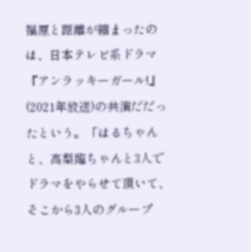福原と距離が縮まったのは、日本テレビ系ドラマ『アンラッキーガール!』(2021年放送)の共演だだったという。「はるちゃんと、高梨臨ちゃんと3人でドラマをやらせて頂いて、そこから3人のグループ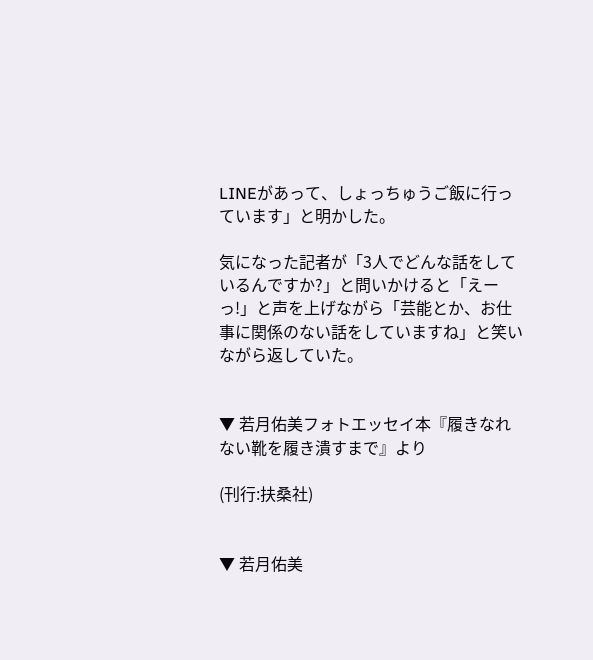LINEがあって、しょっちゅうご飯に行っています」と明かした。

気になった記者が「3人でどんな話をしているんですか?」と問いかけると「えーっ!」と声を上げながら「芸能とか、お仕事に関係のない話をしていますね」と笑いながら返していた。


▼ 若月佑美フォトエッセイ本『履きなれない靴を履き潰すまで』より

(刊行:扶桑社)


▼ 若月佑美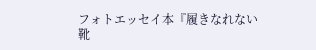フォトエッセイ本『履きなれない靴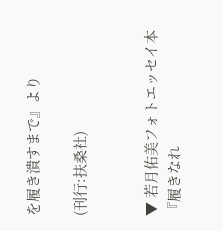を履き潰すまで』より

(刊行:扶桑社)


▼ 若月佑美フォトエッセイ本『履きなれ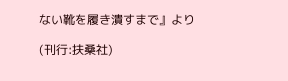ない靴を履き潰すまで』より

(刊行:扶桑社)